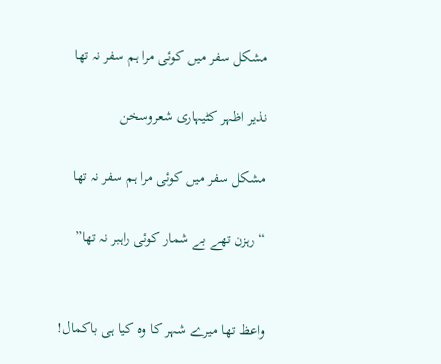مشکل سفر میں کوئی مرا ہم سفر نہ تھا

نذیر اظہر کٹیہاری شعروسخن

مشکل سفر میں کوئی مرا ہم سفر نہ تھا

“رہزن تھے بے شمار کوئی راہبر نہ تھا”


واعظ تھا میرے شہر کا وہ کیا ہی باکمال!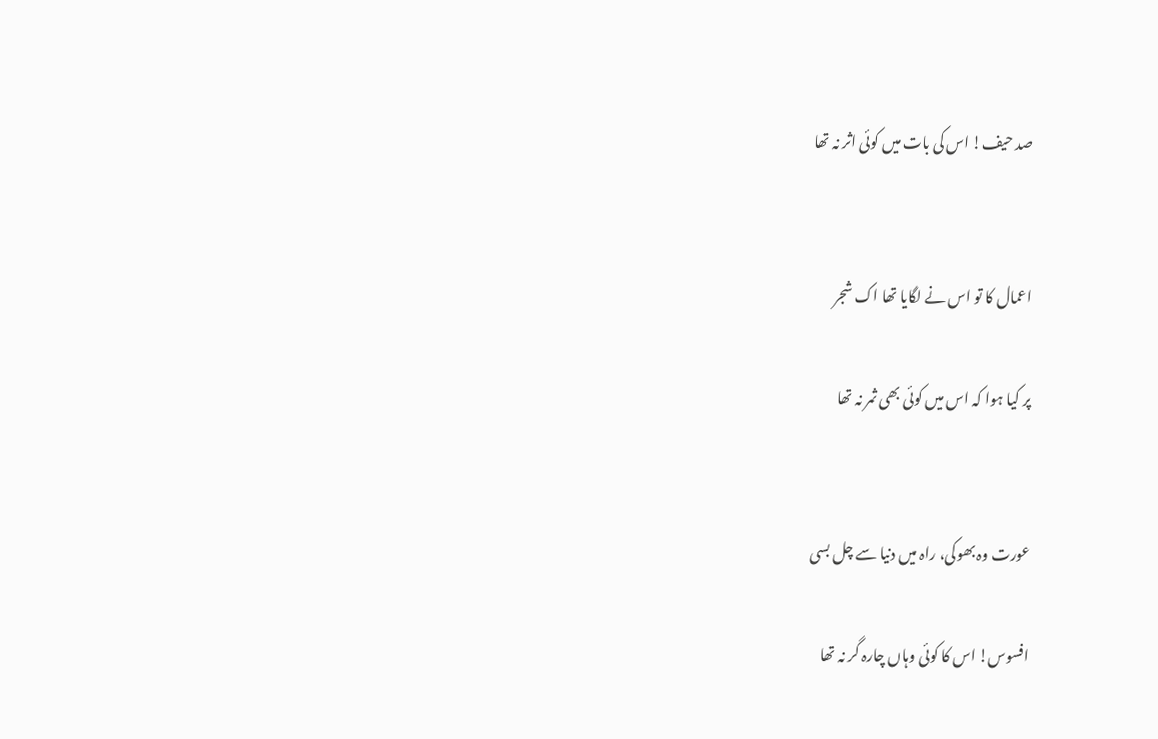صد حیف! اس کی بات میں کوئی اثر نہ تھا


اعمال کا تو اس نے لگایا تھا اک شجر

پر کیا ہوا کہ اس میں کوئی بھی ثمر نہ تھا


عورت وہ بھوکی، راہ میں دنیا سے چل بسی

افسوس! اس کا کوئی وہاں چارہ گر نہ تھا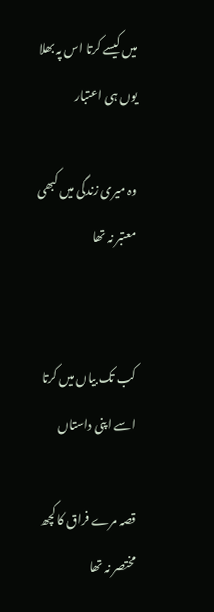میں کیسے کرتا اس پہ بھلا یوں ہی اعتبار

وہ میری زندگی میں کبھی معتبر نہ تھا


کب تک بیاں میں کرتا اسے اپنی داستاں

قصہ مرے فراق کا کچھ مختصر نہ تھا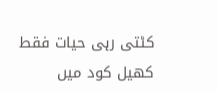کٹتی رہی حیات فقط کھیل کود میں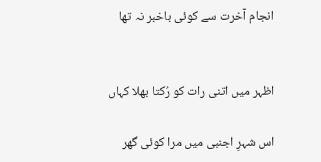انجام آخرت سے کوئی باخبر نہ تھا


اظہر میں اتنی رات کو رُکتا بھلا کہاں

اس شہرِ اجنبی میں مرا کوئی گھر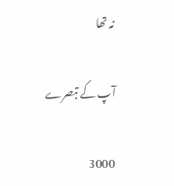نہ تھا

آپ کے تبصرے

3000